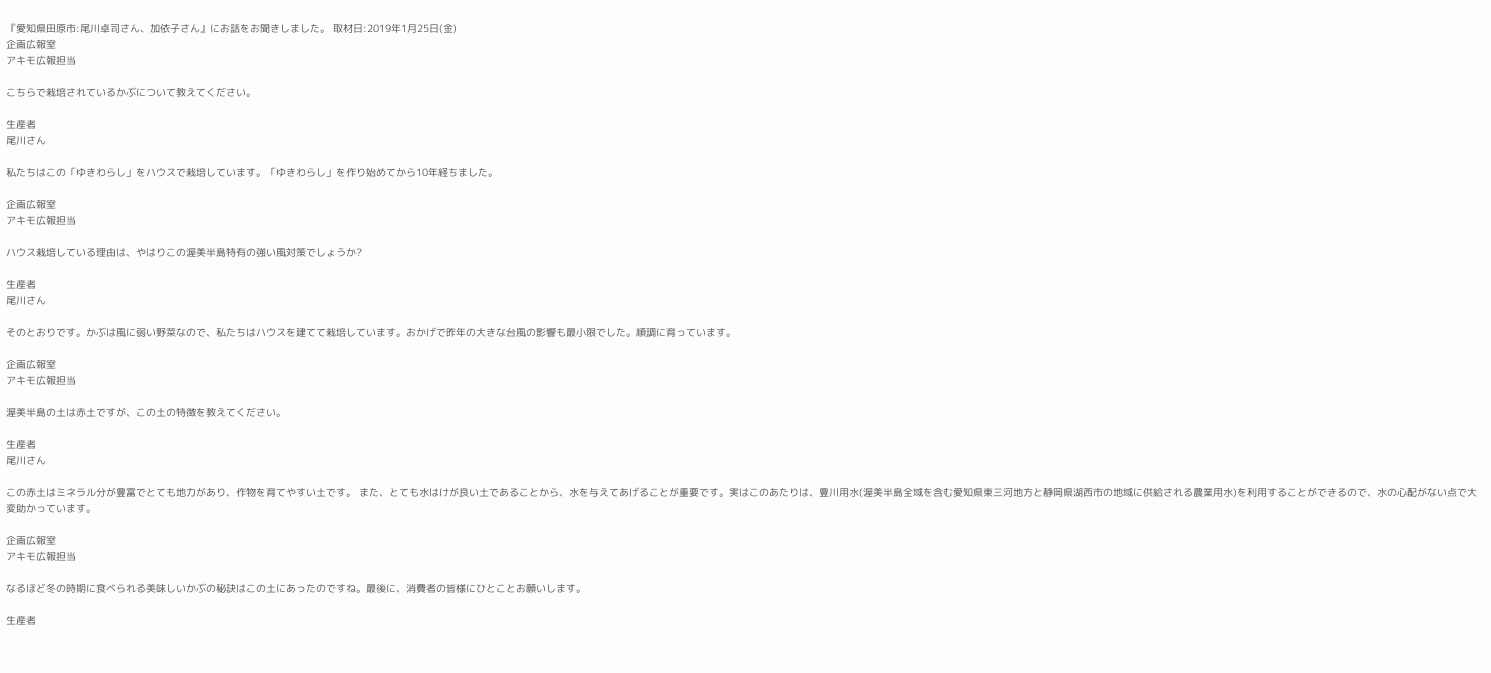『愛知県田原市:尾川卓司さん、加依子さん』にお話をお聞きしました。 取材日:2019年1月25日(金)
企画広報室
アキモ広報担当

こちらで栽培されているかぶについて教えてください。

生産者
尾川さん

私たちはこの「ゆきわらし」をハウスで栽培しています。「ゆきわらし」を作り始めてから10年経ちました。

企画広報室
アキモ広報担当

ハウス栽培している理由は、やはりこの渥美半島特有の強い風対策でしょうか?

生産者
尾川さん

そのとおりです。かぶは風に弱い野菜なので、私たちはハウスを建てて栽培しています。おかげで昨年の大きな台風の影響も最小限でした。順調に育っています。

企画広報室
アキモ広報担当

渥美半島の土は赤土ですが、この土の特徴を教えてください。

生産者
尾川さん

この赤土はミネラル分が豊富でとても地力があり、作物を育てやすい土です。 また、とても水はけが良い土であることから、水を与えてあげることが重要です。実はこのあたりは、豊川用水(渥美半島全域を含む愛知県東三河地方と静岡県湖西市の地域に供給される農業用水)を利用することができるので、水の心配がない点で大変助かっています。

企画広報室
アキモ広報担当

なるほど冬の時期に食べられる美味しいかぶの秘訣はこの土にあったのですね。最後に、消費者の皆様にひとことお願いします。

生産者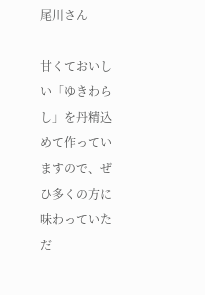尾川さん

甘くておいしい「ゆきわらし」を丹精込めて作っていますので、ぜひ多くの方に味わっていただ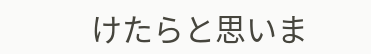けたらと思いま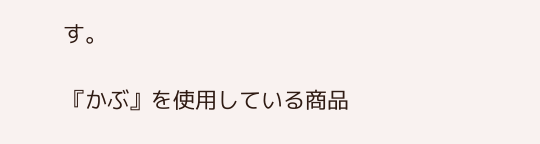す。

『かぶ』を使用している商品